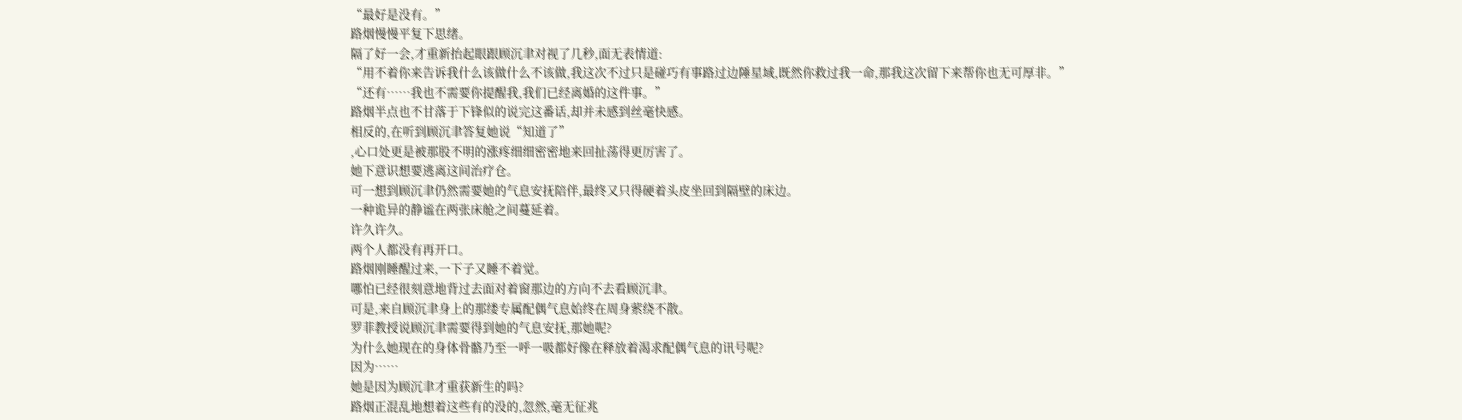“最好是没有。”
路烟慢慢平复下思绪。
隔了好一会,才重新抬起眼跟顾沉聿对视了几秒,面无表情道:
“用不着你来告诉我什么该做什么不该做,我这次不过只是碰巧有事路过边陲星域,既然你救过我一命,那我这次留下来帮你也无可厚非。”
“还有……我也不需要你提醒我,我们已经离婚的这件事。”
路烟半点也不甘落于下锋似的说完这番话,却并未感到丝毫快感。
相反的,在听到顾沉聿答复她说“知道了”
,心口处更是被那股不明的涨疼细细密密地来回扯荡得更厉害了。
她下意识想要逃离这间治疗仓。
可一想到顾沉聿仍然需要她的气息安抚陪伴,最终又只得硬着头皮坐回到隔壁的床边。
一种诡异的静谧在两张床舱之间蔓延着。
许久许久。
两个人都没有再开口。
路烟刚睡醒过来,一下子又睡不着觉。
哪怕已经很刻意地背过去面对着窗那边的方向不去看顾沉聿。
可是,来自顾沉聿身上的那缕专属配偶气息始终在周身萦绕不散。
罗菲教授说顾沉聿需要得到她的气息安抚,那她呢?
为什么她现在的身体骨骼乃至一呼一吸都好像在释放着渴求配偶气息的讯号呢?
因为……
她是因为顾沉聿才重获新生的吗?
路烟正混乱地想着这些有的没的,忽然,毫无征兆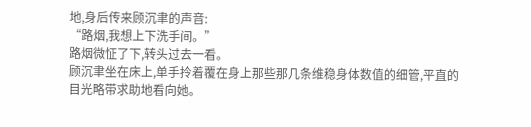地,身后传来顾沉聿的声音:
“路烟,我想上下洗手间。”
路烟微怔了下,转头过去一看。
顾沉聿坐在床上,单手拎着覆在身上那些那几条维稳身体数值的细管,平直的目光略带求助地看向她。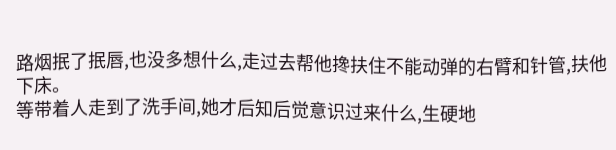路烟抿了抿唇,也没多想什么,走过去帮他搀扶住不能动弹的右臂和针管,扶他下床。
等带着人走到了洗手间,她才后知后觉意识过来什么,生硬地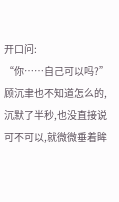开口问:
“你……自己可以吗?”
顾沉聿也不知道怎么的,沉默了半秒,也没直接说可不可以,就微微垂着眸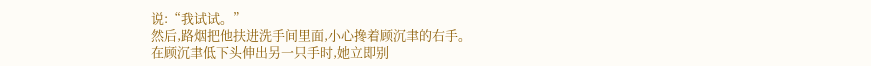说:“我试试。”
然后,路烟把他扶进洗手间里面,小心搀着顾沉聿的右手。
在顾沉聿低下头伸出另一只手时,她立即别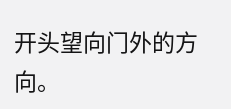开头望向门外的方向。